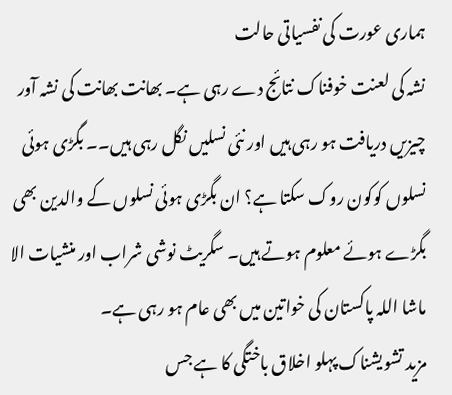ہماری عورت کی نفسیاتی حالت
نشہ کی لعنت خوفناک نتائج دے رہی ہے۔ بھانت بھانت کی نشہ آور چیزیں دریافت ہو رہی ہیں اور نئی نسلیں نگل رہی ہیں۔۔ بگڑی ہوئی نسلوں کوکون روک سکتا ہے؟ ان بگڑی ہوئی نسلوں کے والدین بھی بگڑے ہوئے معلوم ہوتے ہیں۔ سگریٹ نوشی شراب اور منشیات الا ماشا اللہ پاکستان کی خواتین میں بھی عام ہو رہی ہے۔
مزید تشویشناک پہلو اخلاق باختگی کا ہے جس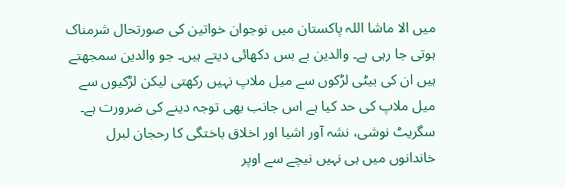میں الا ماشا اللہ پاکستان میں نوجوان خواتین کی صورتحال شرمناک ہوتی جا رہی ہے۔ والدین بے بس دکھائی دیتے ہیں۔ جو والدین سمجھتے ہیں ان کی بیٹی لڑکوں سے میل ملاپ نہیں رکھتی لیکن لڑکیوں سے میل ملاپ کی حد کیا ہے اس جانب بھی توجہ دینے کی ضرورت ہے۔ سگریٹ نوشی، نشہ آور اشیا اور اخلاق باختگی کا رحجان لبرل خاندانوں میں ہی نہیں نیچے سے اوپر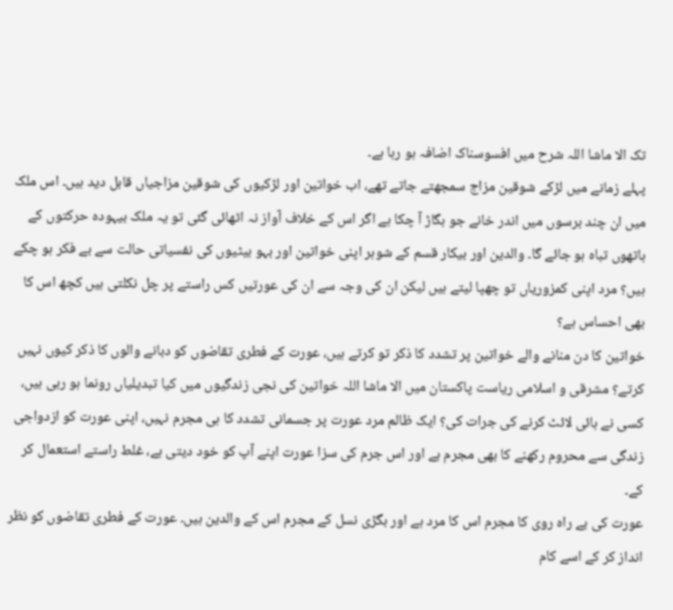تک الا ماشا اللہ شرح میں افسوسناک اضافہ ہو رہا ہے۔
پہلے زمانے میں لڑکے شوقین مزاج سمجھتے جاتے تھے، اب خواتین اور لڑکیوں کی شوقین مزاجیاں قابل دید ہیں۔ اس ملک میں ان چند برسوں میں اندر خانے جو بگاڑ آ چکا ہے اگر اس کے خلاف آواز نہ اٹھائی گئی تو یہ ملک بیہودہ حرکتوں کے ہاتھوں تباہ ہو جائے گا۔ والدین اور بیکار قسم کے شوہر اپنی خواتین اور بہو بیٹیوں کی نفسیاتی حالت سے بے فکر ہو چکے ہیں؟ مرد اپنی کمزوریاں تو چھپا لیتے ہیں لیکن ان کی وجہ سے ان کی عورتیں کس راستے پر چل نکلتی ہیں کچھ اس کا بھی احساس ہے؟
خواتین کا دن منانے والے خواتین پر تشدد کا ذکر تو کرتے ہیں، عورت کے فطری تقاضوں کو دبانے والوں کا ذکر کیوں نہیں کرتے؟ مشرقی و اسلامی ریاست پاکستان میں الا ماشا اللہ خواتین کی نجی زندگیوں میں کیا تبدیلیاں رونما ہو رہی ہیں، کسی نے ہائی لائٹ کرنے کی جرات کی؟ ایک ظالم مرد عورت پر جسمانی تشدد کا ہی مجرم نہیں، اپنی عورت کو ازدواجی زندگی سے محروم رکھنے کا بھی مجرم ہے اور اس جرم کی سزا عورت اپنے آپ کو خود دیتی ہے، غلط راستے استعمال کر کے۔
عورت کی بے راہ روی کا مجرم اس کا مرد ہے اور بگڑی نسل کے مجرم اس کے والدین ہیں۔ عورت کے فطری تقاضوں کو نظر انداز کر کے اسے کام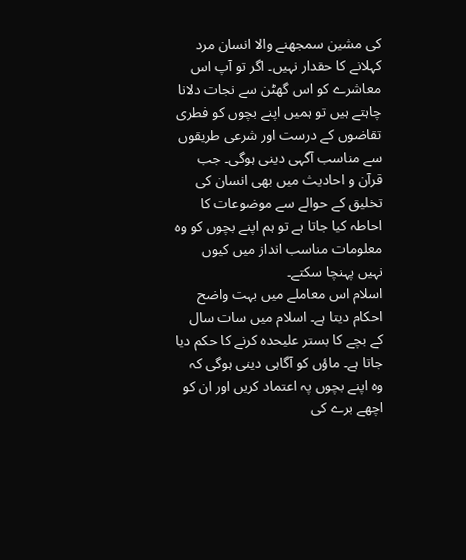کی مشین سمجھنے والا انسان مرد کہلانے کا حقدار نہیں۔ اگر تو آپ اس معاشرے کو اس گھٹن سے نجات دلانا چاہتے ہیں تو ہمیں اپنے بچوں کو فطری تقاضوں کے درست اور شرعی طریقوں سے مناسب آگہی دینی ہوگی۔ جب قرآن و احادیث میں بھی انسان کی تخلیق کے حوالے سے موضوعات کا احاطہ کیا جاتا ہے تو ہم اپنے بچوں کو وہ معلومات مناسب انداز میں کیوں نہیں پہنچا سکتے۔
اسلام اس معاملے میں بہت واضح احکام دیتا ہے۔ اسلام میں سات سال کے بچے کا بستر علیحدہ کرنے کا حکم دیا جاتا ہے۔ ماؤں کو آگاہی دینی ہوگی کہ وہ اپنے بچوں پہ اعتماد کریں اور ان کو اچھے برے کی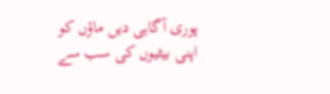پوری آگاہی دیں ماؤں کو اپنی بیٹیوں کی سب سے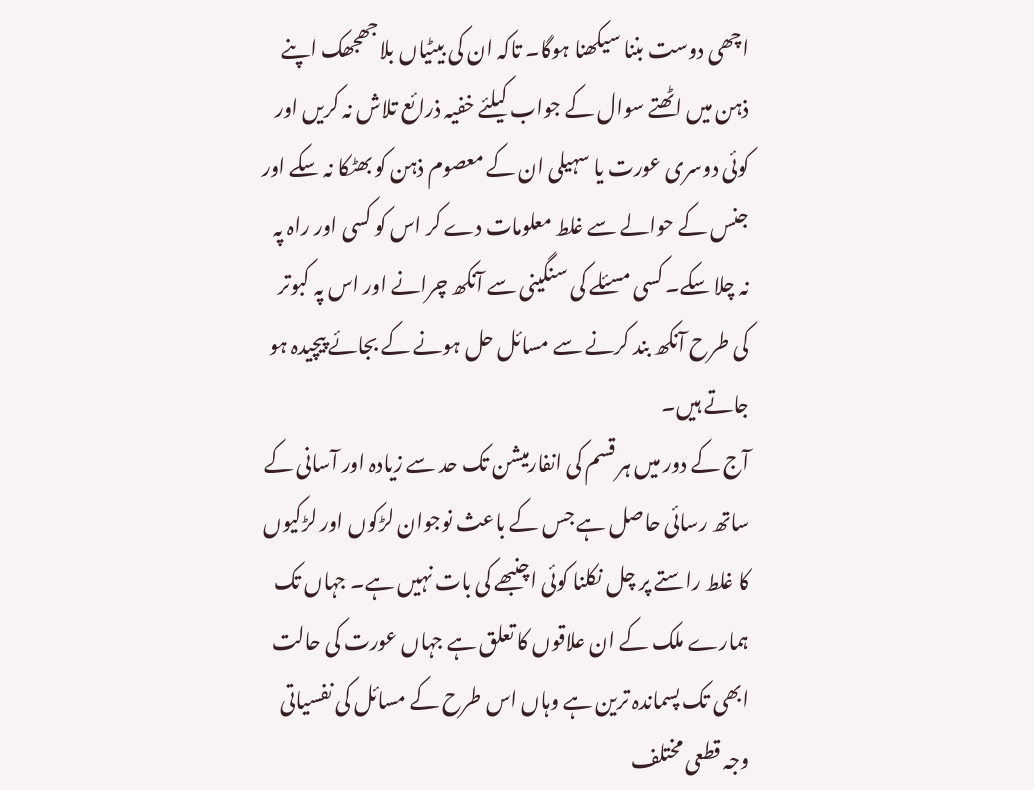اچھی دوست بننا سیکھنا ہوگا۔ تاکہ ان کی بیٹیاں بلاجھجھک اپنے ذہن میں اٹھتے سوال کے جواب کیلئے خفیہ ذرائع تلاش نہ کریں اور کوئی دوسری عورت یا سہیلی ان کے معصوم ذہن کو بھٹکا نہ سکے اور جنس کے حوالے سے غلط معلومات دے کر اس کو کسی اور راہ پہ نہ چلا سکے۔ کسی مسئلے کی سنگینی سے آنکھ چرانے اور اس پہ کبوتر کی طرح آنکھ بند کرنے سے مسائل حل ہونے کے بجائے پیچیدہ ہو جاتے ہیں۔
آج کے دور میں ہر قسم کی انفارمیشن تک حد سے زیادہ اور آسانی کے ساتھ رسائی حاصل ہے جس کے باعث نوجوان لڑکوں اور لڑکیوں کا غلط راستے پر چل نکلنا کوئی اچنبھے کی بات نہیں ہے۔ جہاں تک ہمارے ملک کے ان علاقوں کا تعلق ہے جہاں عورت کی حالت ابھی تک پسماندہ ترین ہے وہاں اس طرح کے مسائل کی نفسیاتی وجہ قطعی مختلف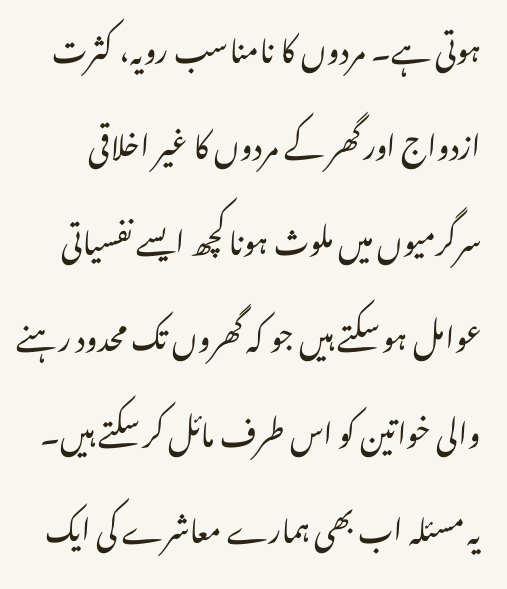ہوتی ہے۔ مردوں کا نامناسب رویہ، کثرت ازدواج اور گھر کے مردوں کا غیر اخلاقی سرگرمیوں میں ملوث ہونا کچھ ایسے نفسیاتی عوامل ہو سکتے ہیں جو کہ گھروں تک محدود رہنے والی خواتین کو اس طرف مائل کر سکتے ہیں۔
یہ مسئلہ اب بھی ہمارے معاشرے کی ایک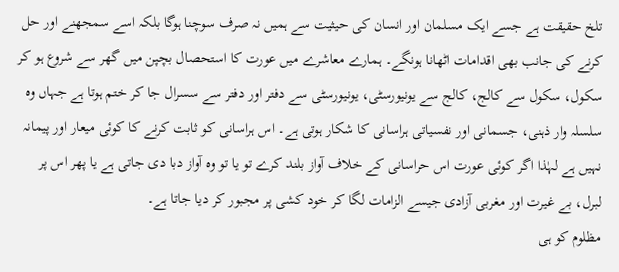تلخ حقیقت ہے جسے ایک مسلمان اور انسان کی حیثیت سے ہمیں نہ صرف سوچنا ہوگا بلکہ اسے سمجھنے اور حل کرنے کی جانب بھی اقدامات اٹھانا ہونگے۔ ہمارے معاشرے میں عورت کا استحصال بچپن میں گھر سے شروع ہو کر سکول، سکول سے کالج، کالج سے یونیورسٹی، یونیورسٹی سے دفتر اور دفتر سے سسرال جا کر ختم ہوتا ہے جہاں وہ سلسلہ وار ذہنی، جسمانی اور نفسیاتی ہراسانی کا شکار ہوتی ہے۔ اس ہراسانی کو ثابت کرنے کا کوئی میعار اور پیمانہ نہیں ہے لہٰذا اگر کوئی عورت اس حراسانی کے خلاف آواز بلند کرے تو یا تو وہ آواز دبا دی جاتی ہے یا پھر اس پر لبرل، بے غیرت اور مغربی آزادی جیسے الزامات لگا کر خود کشی پر مجبور کر دیا جاتا ہے۔
مظلوم کو ہی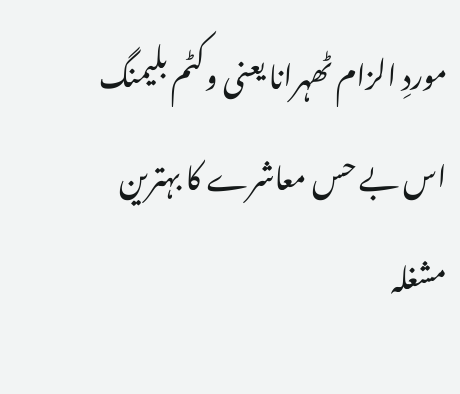موردِ الزام ٹھہرانا یعنی وکٹم بلیمنگ اس بے حس معاشرے کا بہترین مشغلہ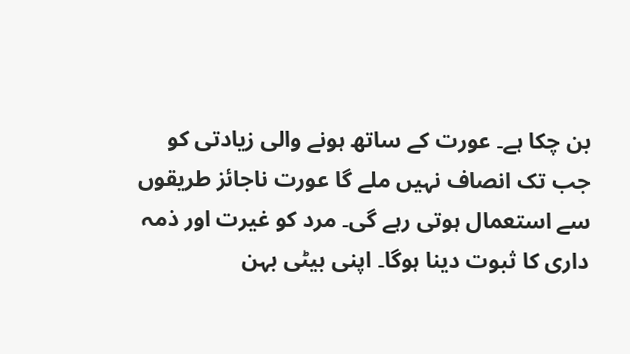بن چکا ہے۔ عورت کے ساتھ ہونے والی زیادتی کو جب تک انصاف نہیں ملے گا عورت ناجائز طریقوں سے استعمال ہوتی رہے گی۔ مرد کو غیرت اور ذمہ داری کا ثبوت دینا ہوگا۔ اپنی بیٹی بہن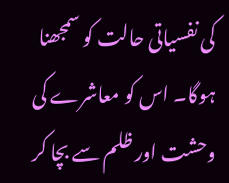کی نفسیاتی حالت کو سمجھنا ہوگا۔ اس کو معاشرے کی وحشت اور ظلم سے بچا کر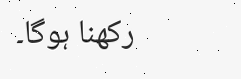رکھنا ہوگا۔